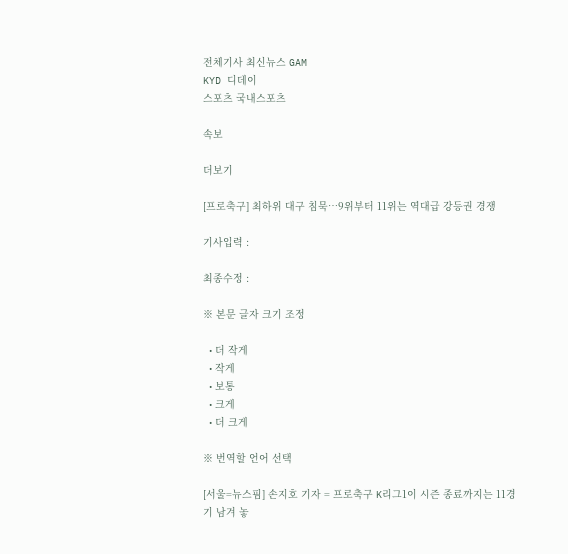전체기사 최신뉴스 GAM
KYD 디데이
스포츠 국내스포츠

속보

더보기

[프로축구] 최하위 대구 침묵…9위부터 11위는 역대급 강등권 경쟁

기사입력 :

최종수정 :

※ 본문 글자 크기 조정

  • 더 작게
  • 작게
  • 보통
  • 크게
  • 더 크게

※ 번역할 언어 선택

[서울=뉴스핌] 손지호 기자 = 프로축구 K리그1이 시즌 종료까지는 11경기 남겨 놓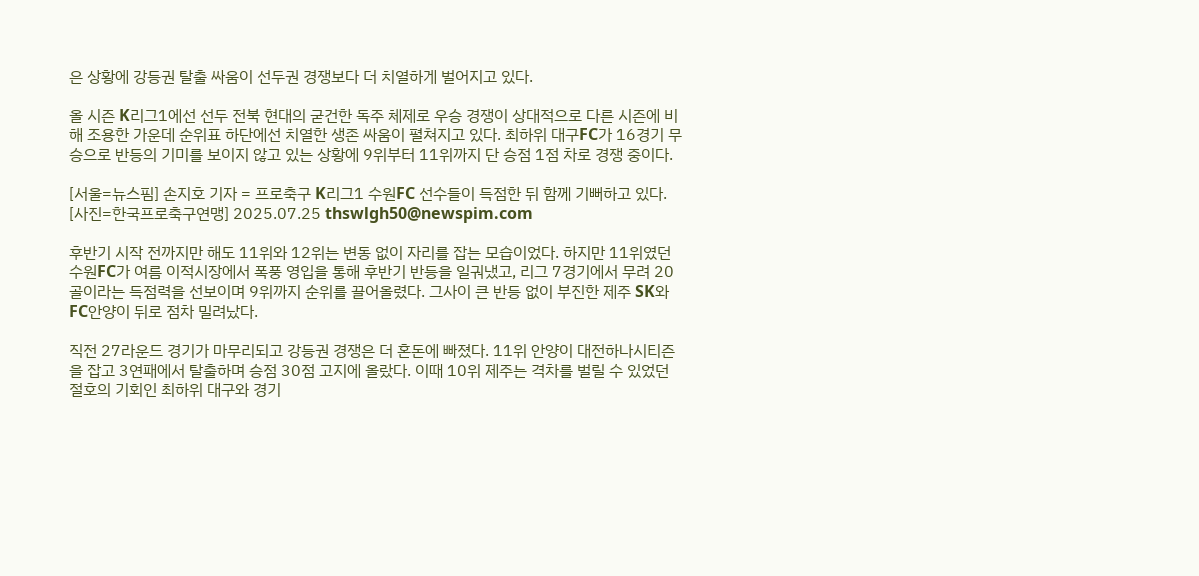은 상황에 강등권 탈출 싸움이 선두권 경쟁보다 더 치열하게 벌어지고 있다.

올 시즌 K리그1에선 선두 전북 현대의 굳건한 독주 체제로 우승 경쟁이 상대적으로 다른 시즌에 비해 조용한 가운데 순위표 하단에선 치열한 생존 싸움이 펼쳐지고 있다. 최하위 대구FC가 16경기 무승으로 반등의 기미를 보이지 않고 있는 상황에 9위부터 11위까지 단 승점 1점 차로 경쟁 중이다.

[서울=뉴스핌] 손지호 기자 = 프로축구 K리그1 수원FC 선수들이 득점한 뒤 함께 기뻐하고 있다. [사진=한국프로축구연맹] 2025.07.25 thswlgh50@newspim.com

후반기 시작 전까지만 해도 11위와 12위는 변동 없이 자리를 잡는 모습이었다. 하지만 11위였던 수원FC가 여름 이적시장에서 폭풍 영입을 통해 후반기 반등을 일궈냈고, 리그 7경기에서 무려 20골이라는 득점력을 선보이며 9위까지 순위를 끌어올렸다. 그사이 큰 반등 없이 부진한 제주 SK와 FC안양이 뒤로 점차 밀려났다.

직전 27라운드 경기가 마무리되고 강등권 경쟁은 더 혼돈에 빠졌다. 11위 안양이 대전하나시티즌을 잡고 3연패에서 탈출하며 승점 30점 고지에 올랐다. 이때 10위 제주는 격차를 벌릴 수 있었던 절호의 기회인 최하위 대구와 경기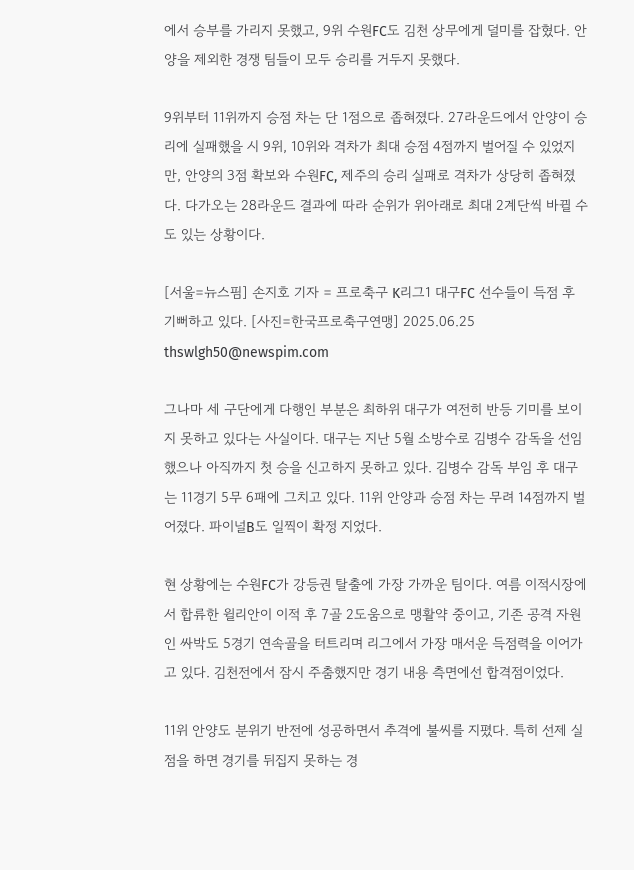에서 승부를 가리지 못했고, 9위 수원FC도 김천 상무에게 덜미를 잡혔다. 안양을 제외한 경쟁 팀들이 모두 승리를 거두지 못했다.

9위부터 11위까지 승점 차는 단 1점으로 좁혀졌다. 27라운드에서 안양이 승리에 실패했을 시 9위, 10위와 격차가 최대 승점 4점까지 벌어질 수 있었지만, 안양의 3점 확보와 수원FC, 제주의 승리 실패로 격차가 상당히 좁혀졌다. 다가오는 28라운드 결과에 따라 순위가 위아래로 최대 2계단씩 바뀔 수도 있는 상황이다.

[서울=뉴스핌] 손지호 기자 = 프로축구 K리그1 대구FC 선수들이 득점 후 기뻐하고 있다. [사진=한국프로축구연맹] 2025.06.25 thswlgh50@newspim.com

그나마 세 구단에게 다행인 부분은 최하위 대구가 여전히 반등 기미를 보이지 못하고 있다는 사실이다. 대구는 지난 5월 소방수로 김병수 감독을 선임했으나 아직까지 첫 승을 신고하지 못하고 있다. 김병수 감독 부임 후 대구는 11경기 5무 6패에 그치고 있다. 11위 안양과 승점 차는 무려 14점까지 벌어졌다. 파이널B도 일찍이 확정 지었다.

현 상황에는 수원FC가 강등권 탈출에 가장 가까운 팀이다. 여름 이적시장에서 합류한 윌리안이 이적 후 7골 2도움으로 맹활약 중이고, 기존 공격 자원인 싸박도 5경기 연속골을 터트리며 리그에서 가장 매서운 득점력을 이어가고 있다. 김천전에서 잠시 주춤했지만 경기 내용 측면에선 합격점이었다.

11위 안양도 분위기 반전에 성공하면서 추격에 불씨를 지폈다. 특히 선제 실점을 하면 경기를 뒤집지 못하는 경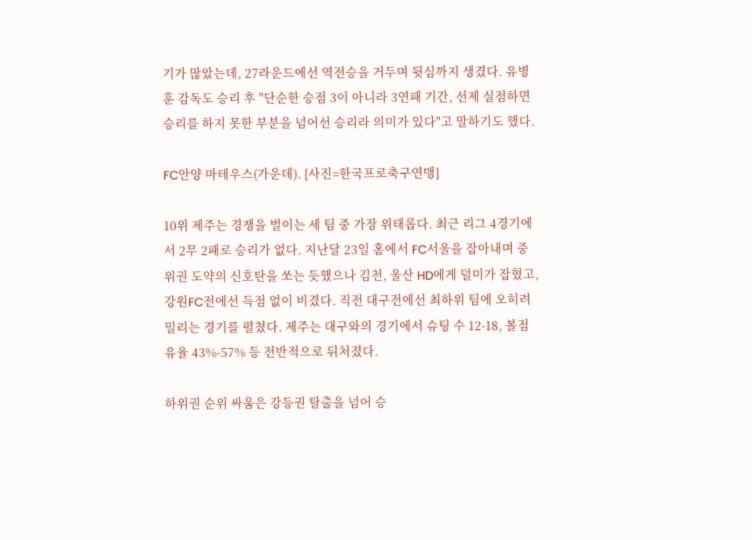기가 많았는데, 27라운드에선 역전승을 거두며 뒷심까지 생겼다. 유병훈 감독도 승리 후 "단순한 승점 3이 아니라 3연패 기간, 선제 실점하면 승리를 하지 못한 부분을 넘어선 승리라 의미가 있다"고 말하기도 했다.

FC안양 마테우스(가운데). [사진=한국프로축구연맹]

10위 제주는 경쟁을 벌이는 세 팀 중 가장 위태롭다. 최근 리그 4경기에서 2무 2패로 승리가 없다. 지난달 23일 홈에서 FC서울을 잡아내며 중위권 도약의 신호탄을 쏘는 듯했으나 김천, 울산 HD에게 덜미가 잡혔고, 강원FC전에선 득점 없이 비겼다. 직전 대구전에선 최하위 팀에 오히려 밀리는 경기를 펼쳤다. 제주는 대구와의 경기에서 슈팅 수 12-18, 볼점유율 43%-57% 등 전반적으로 뒤처졌다.

하위권 순위 싸움은 강등권 탈출을 넘어 승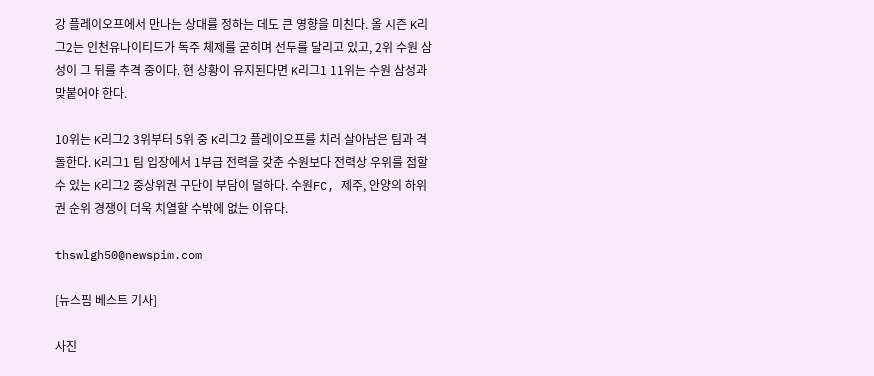강 플레이오프에서 만나는 상대를 정하는 데도 큰 영향을 미친다. 올 시즌 K리그2는 인천유나이티드가 독주 체제를 굳히며 선두를 달리고 있고, 2위 수원 삼성이 그 뒤를 추격 중이다. 현 상황이 유지된다면 K리그1 11위는 수원 삼성과 맞붙어야 한다.

10위는 K리그2 3위부터 5위 중 K리그2 플레이오프를 치러 살아남은 팀과 격돌한다. K리그1 팀 입장에서 1부급 전력을 갖춘 수원보다 전력상 우위를 점할 수 있는 K리그2 중상위권 구단이 부담이 덜하다. 수원FC, 제주, 안양의 하위권 순위 경쟁이 더욱 치열할 수밖에 없는 이유다.

thswlgh50@newspim.com

[뉴스핌 베스트 기사]

사진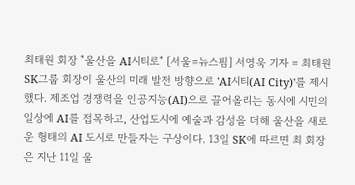최태원 회장 "울산을 AI시티로" [서울=뉴스핌] 서영욱 기자 = 최태원 SK그룹 회장이 울산의 미래 발전 방향으로 'AI시티(AI City)'를 제시했다. 제조업 경쟁력을 인공지능(AI)으로 끌어올리는 동시에 시민의 일상에 AI를 접목하고, 산업도시에 예술과 감성을 더해 울산을 새로운 형태의 AI 도시로 만들자는 구상이다. 13일 SK에 따르면 최 회장은 지난 11일 울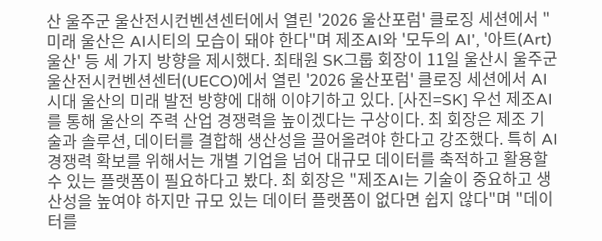산 울주군 울산전시컨벤션센터에서 열린 '2026 울산포럼' 클로징 세션에서 "미래 울산은 AI시티의 모습이 돼야 한다"며 제조AI와 '모두의 AI', '아트(Art) 울산' 등 세 가지 방향을 제시했다. 최태원 SK그룹 회장이 11일 울산시 울주군 울산전시컨벤션센터(UECO)에서 열린 '2026 울산포럼' 클로징 세션에서 AI시대 울산의 미래 발전 방향에 대해 이야기하고 있다. [사진=SK] 우선 제조AI를 통해 울산의 주력 산업 경쟁력을 높이겠다는 구상이다. 최 회장은 제조 기술과 솔루션, 데이터를 결합해 생산성을 끌어올려야 한다고 강조했다. 특히 AI 경쟁력 확보를 위해서는 개별 기업을 넘어 대규모 데이터를 축적하고 활용할 수 있는 플랫폼이 필요하다고 봤다. 최 회장은 "제조AI는 기술이 중요하고 생산성을 높여야 하지만 규모 있는 데이터 플랫폼이 없다면 쉽지 않다"며 "데이터를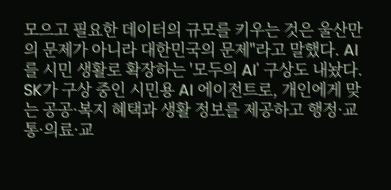모으고 필요한 데이터의 규모를 키우는 것은 울산만의 문제가 아니라 대한민국의 문제"라고 말했다. AI를 시민 생활로 확장하는 '모두의 AI' 구상도 내놨다. SK가 구상 중인 시민용 AI 에이전트로, 개인에게 맞는 공공·복지 혜택과 생활 정보를 제공하고 행정·교통·의료·교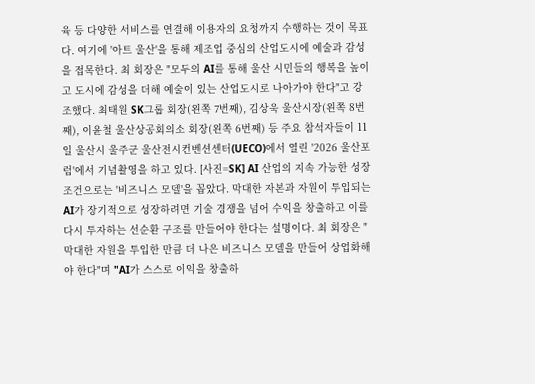육 등 다양한 서비스를 연결해 이용자의 요청까지 수행하는 것이 목표다. 여기에 '아트 울산'을 통해 제조업 중심의 산업도시에 예술과 감성을 접목한다. 최 회장은 "모두의 AI를 통해 울산 시민들의 행복을 높이고 도시에 감성을 더해 예술이 있는 산업도시로 나아가야 한다"고 강조했다. 최태원 SK그룹 회장(왼쪽 7번째), 김상욱 울산시장(왼쪽 8번째), 이윤철 울산상공회의소 회장(왼쪽 6번째) 등 주요 참석자들이 11일 울산시 울주군 울산전시컨벤션센터(UECO)에서 열린 '2026 울산포럼'에서 기념촬영을 하고 있다. [사진=SK] AI 산업의 지속 가능한 성장 조건으로는 '비즈니스 모델'을 꼽았다. 막대한 자본과 자원이 투입되는 AI가 장기적으로 성장하려면 기술 경쟁을 넘어 수익을 창출하고 이를 다시 투자하는 선순환 구조를 만들어야 한다는 설명이다. 최 회장은 "막대한 자원을 투입한 만큼 더 나은 비즈니스 모델을 만들어 상업화해야 한다"며 "AI가 스스로 이익을 창출하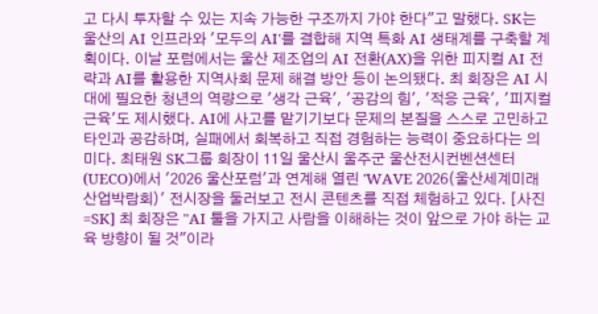고 다시 투자할 수 있는 지속 가능한 구조까지 가야 한다"고 말했다. SK는 울산의 AI 인프라와 '모두의 AI'를 결합해 지역 특화 AI 생태계를 구축할 계획이다. 이날 포럼에서는 울산 제조업의 AI 전환(AX)을 위한 피지컬 AI 전략과 AI를 활용한 지역사회 문제 해결 방안 등이 논의됐다. 최 회장은 AI 시대에 필요한 청년의 역량으로 '생각 근육', '공감의 힘', '적응 근육', '피지컬 근육'도 제시했다. AI에 사고를 맡기기보다 문제의 본질을 스스로 고민하고 타인과 공감하며, 실패에서 회복하고 직접 경험하는 능력이 중요하다는 의미다. 최태원 SK그룹 회장이 11일 울산시 울주군 울산전시컨벤션센터(UECO)에서 '2026 울산포럼'과 연계해 열린 'WAVE 2026(울산세계미래산업박람회)' 전시장을 둘러보고 전시 콘텐츠를 직접 체험하고 있다. [사진=SK] 최 회장은 "AI 툴을 가지고 사람을 이해하는 것이 앞으로 가야 하는 교육 방향이 될 것"이라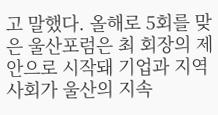고 말했다. 올해로 5회를 맞은 울산포럼은 최 회장의 제안으로 시작돼 기업과 지역사회가 울산의 지속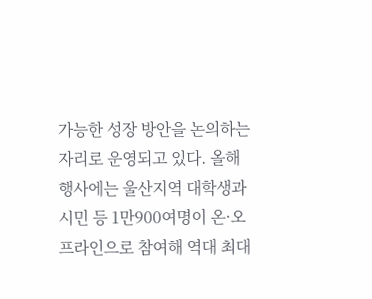가능한 성장 방안을 논의하는 자리로 운영되고 있다. 올해 행사에는 울산지역 대학생과 시민 등 1만900여명이 온·오프라인으로 참여해 역대 최대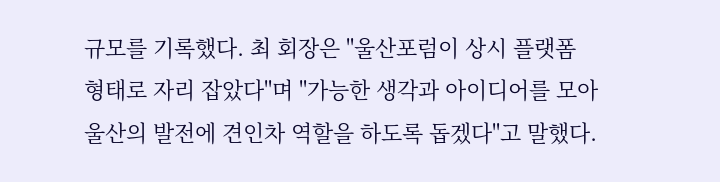규모를 기록했다. 최 회장은 "울산포럼이 상시 플랫폼 형태로 자리 잡았다"며 "가능한 생각과 아이디어를 모아 울산의 발전에 견인차 역할을 하도록 돕겠다"고 말했다.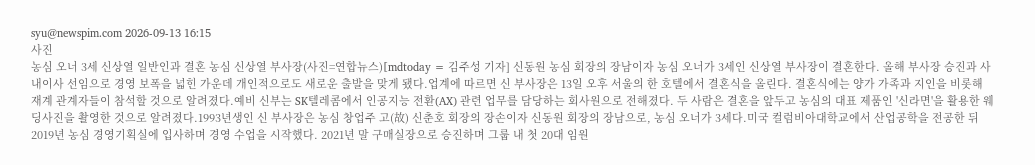syu@newspim.com 2026-09-13 16:15
사진
농심 오너 3세 신상열 일반인과 결혼 농심 신상열 부사장(사진=연합뉴스)[mdtoday = 김주성 기자] 신동원 농심 회장의 장남이자 농심 오너가 3세인 신상열 부사장이 결혼한다. 올해 부사장 승진과 사내이사 선임으로 경영 보폭을 넓힌 가운데 개인적으로도 새로운 출발을 맞게 됐다.업계에 따르면 신 부사장은 13일 오후 서울의 한 호텔에서 결혼식을 올린다. 결혼식에는 양가 가족과 지인을 비롯해 재계 관계자들이 참석할 것으로 알려졌다.예비 신부는 SK텔레콤에서 인공지능 전환(AX) 관련 업무를 담당하는 회사원으로 전해졌다. 두 사람은 결혼을 앞두고 농심의 대표 제품인 '신라면'을 활용한 웨딩사진을 촬영한 것으로 알려졌다.1993년생인 신 부사장은 농심 창업주 고(故) 신춘호 회장의 장손이자 신동원 회장의 장남으로, 농심 오너가 3세다.미국 컬럼비아대학교에서 산업공학을 전공한 뒤 2019년 농심 경영기획실에 입사하며 경영 수업을 시작했다. 2021년 말 구매실장으로 승진하며 그룹 내 첫 20대 임원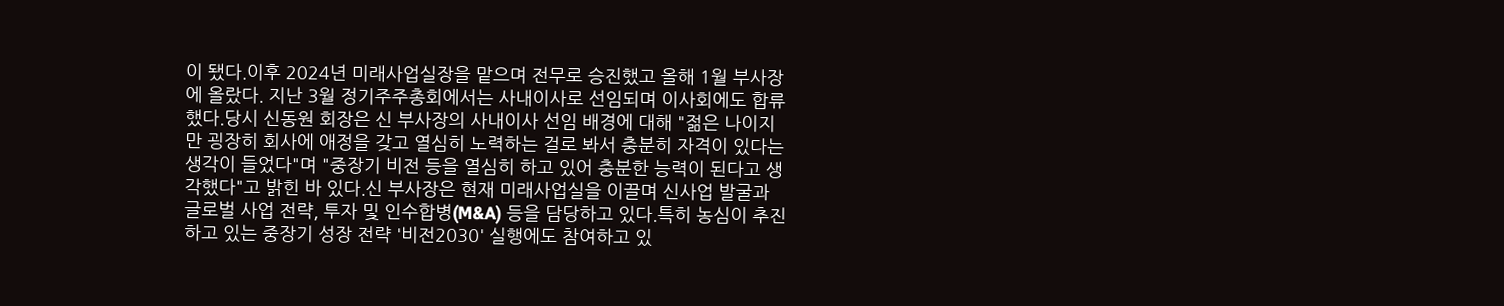이 됐다.이후 2024년 미래사업실장을 맡으며 전무로 승진했고 올해 1월 부사장에 올랐다. 지난 3월 정기주주총회에서는 사내이사로 선임되며 이사회에도 합류했다.당시 신동원 회장은 신 부사장의 사내이사 선임 배경에 대해 "젊은 나이지만 굉장히 회사에 애정을 갖고 열심히 노력하는 걸로 봐서 충분히 자격이 있다는 생각이 들었다"며 "중장기 비전 등을 열심히 하고 있어 충분한 능력이 된다고 생각했다"고 밝힌 바 있다.신 부사장은 현재 미래사업실을 이끌며 신사업 발굴과 글로벌 사업 전략, 투자 및 인수합병(M&A) 등을 담당하고 있다.특히 농심이 추진하고 있는 중장기 성장 전략 '비전2030' 실행에도 참여하고 있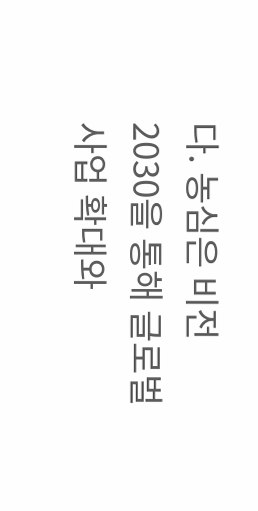다. 농심은 비전2030을 통해 글로벌 사업 확대와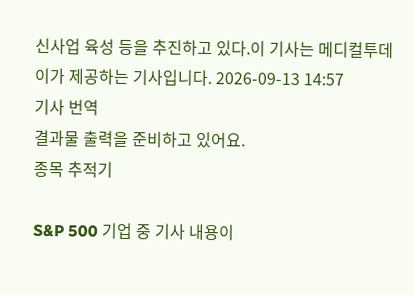신사업 육성 등을 추진하고 있다.이 기사는 메디컬투데이가 제공하는 기사입니다. 2026-09-13 14:57
기사 번역
결과물 출력을 준비하고 있어요.
종목 추적기

S&P 500 기업 중 기사 내용이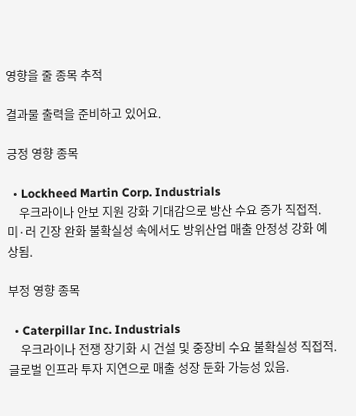영향을 줄 종목 추적

결과물 출력을 준비하고 있어요.

긍정 영향 종목

  • Lockheed Martin Corp. Industrials
    우크라이나 안보 지원 강화 기대감으로 방산 수요 증가 직접적. 미·러 긴장 완화 불확실성 속에서도 방위산업 매출 안정성 강화 예상됨.

부정 영향 종목

  • Caterpillar Inc. Industrials
    우크라이나 전쟁 장기화 시 건설 및 중장비 수요 불확실성 직접적. 글로벌 인프라 투자 지연으로 매출 성장 둔화 가능성 있음.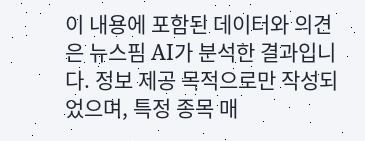이 내용에 포함된 데이터와 의견은 뉴스핌 AI가 분석한 결과입니다. 정보 제공 목적으로만 작성되었으며, 특정 종목 매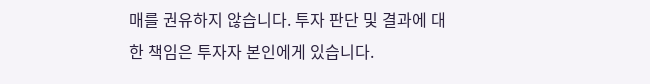매를 권유하지 않습니다. 투자 판단 및 결과에 대한 책임은 투자자 본인에게 있습니다.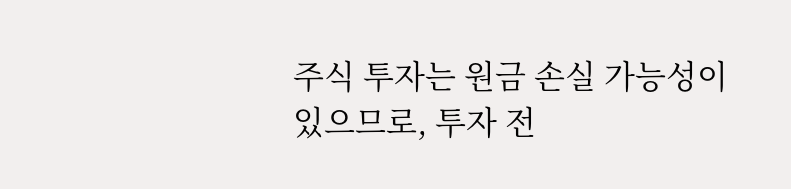주식 투자는 원금 손실 가능성이 있으므로, 투자 전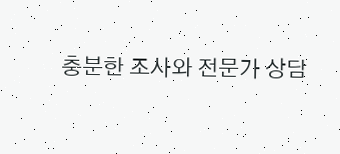충분한 조사와 전문가 상담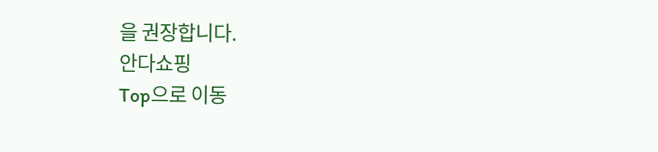을 권장합니다.
안다쇼핑
Top으로 이동